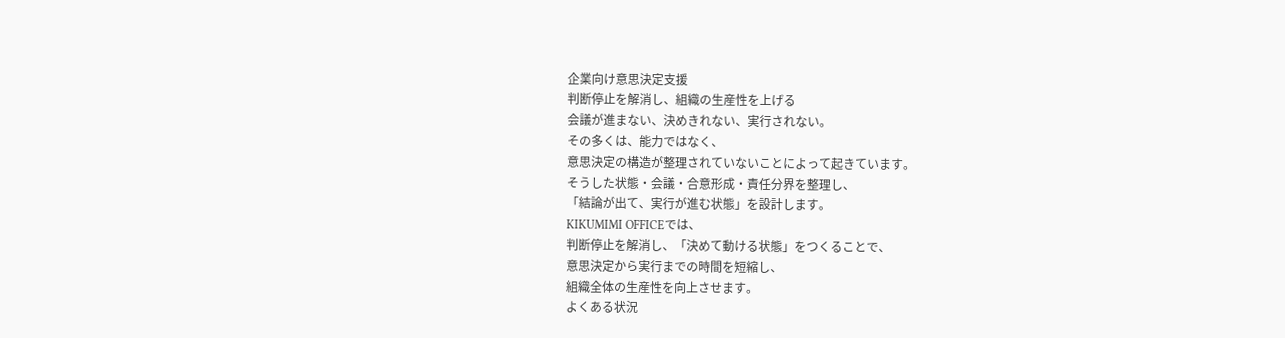企業向け意思決定支援
判断停止を解消し、組織の生産性を上げる
会議が進まない、決めきれない、実行されない。
その多くは、能力ではなく、
意思決定の構造が整理されていないことによって起きています。
そうした状態・会議・合意形成・責任分界を整理し、
「結論が出て、実行が進む状態」を設計します。
KIKUMIMI OFFICEでは、
判断停止を解消し、「決めて動ける状態」をつくることで、
意思決定から実行までの時間を短縮し、
組織全体の生産性を向上させます。
よくある状況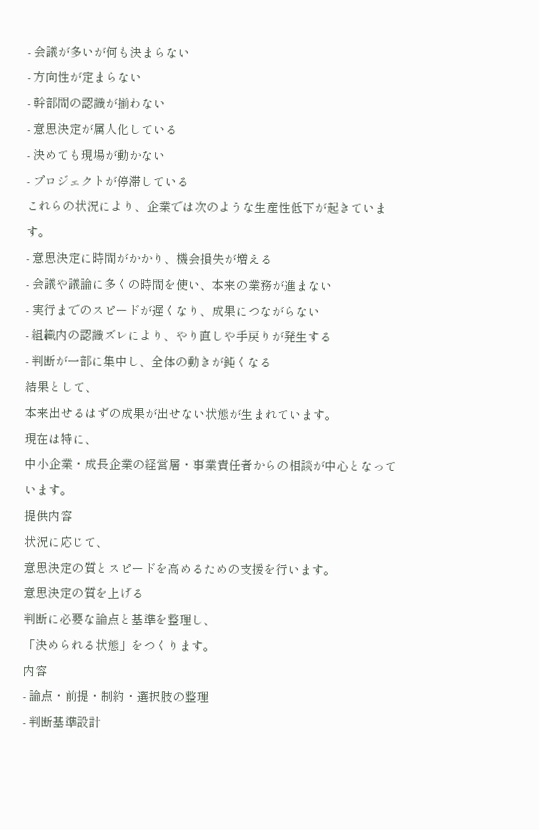- 会議が多いが何も決まらない
- 方向性が定まらない
- 幹部間の認識が揃わない
- 意思決定が属人化している
- 決めても現場が動かない
- プロジェクトが停滞している
これらの状況により、企業では次のような生産性低下が起きています。
- 意思決定に時間がかかり、機会損失が増える
- 会議や議論に多くの時間を使い、本来の業務が進まない
- 実行までのスピードが遅くなり、成果につながらない
- 組織内の認識ズレにより、やり直しや手戻りが発生する
- 判断が一部に集中し、全体の動きが鈍くなる
結果として、
本来出せるはずの成果が出せない状態が生まれています。
現在は特に、
中小企業・成長企業の経営層・事業責任者からの相談が中心となっています。
提供内容
状況に応じて、
意思決定の質とスピードを高めるための支援を行います。
意思決定の質を上げる
判断に必要な論点と基準を整理し、
「決められる状態」をつくります。
内容
- 論点・前提・制約・選択肢の整理
- 判断基準設計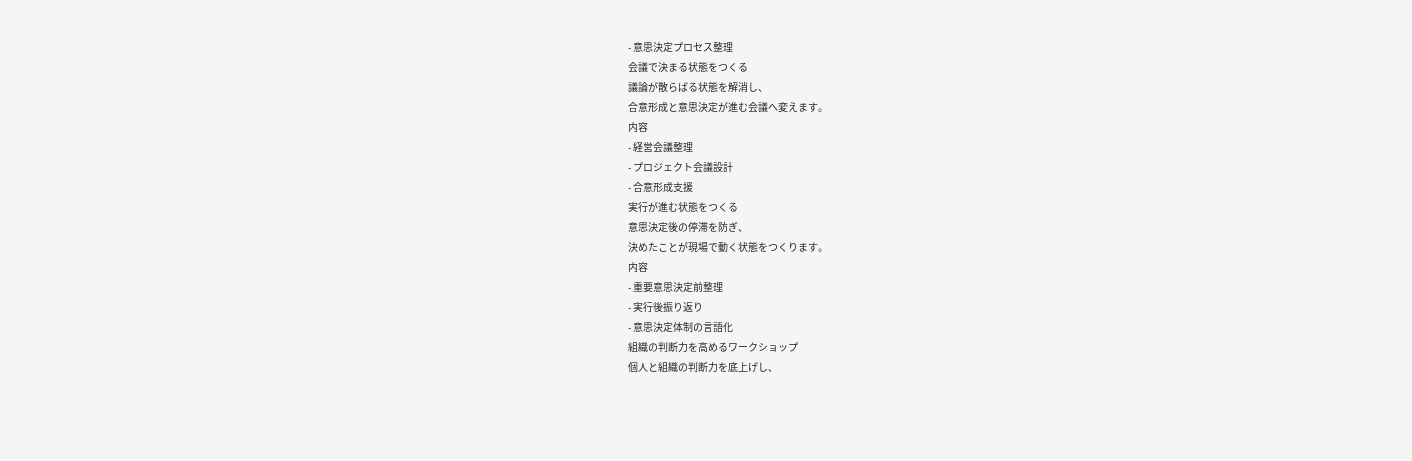- 意思決定プロセス整理
会議で決まる状態をつくる
議論が散らばる状態を解消し、
合意形成と意思決定が進む会議へ変えます。
内容
- 経営会議整理
- プロジェクト会議設計
- 合意形成支援
実行が進む状態をつくる
意思決定後の停滞を防ぎ、
決めたことが現場で動く状態をつくります。
内容
- 重要意思決定前整理
- 実行後振り返り
- 意思決定体制の言語化
組織の判断力を高めるワークショップ
個人と組織の判断力を底上げし、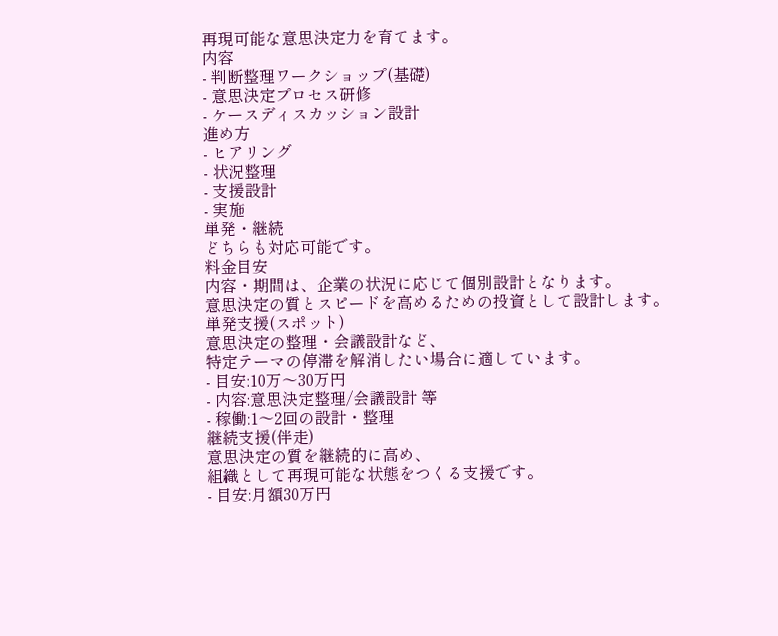再現可能な意思決定力を育てます。
内容
- 判断整理ワークショップ(基礎)
- 意思決定プロセス研修
- ケースディスカッション設計
進め方
- ヒアリング
- 状況整理
- 支援設計
- 実施
単発・継続
どちらも対応可能です。
料金目安
内容・期間は、企業の状況に応じて個別設計となります。
意思決定の質とスピードを高めるための投資として設計します。
単発支援(スポット)
意思決定の整理・会議設計など、
特定テーマの停滞を解消したい場合に適しています。
- 目安:10万〜30万円
- 内容:意思決定整理/会議設計 等
- 稼働:1〜2回の設計・整理
継続支援(伴走)
意思決定の質を継続的に高め、
組織として再現可能な状態をつくる支援です。
- 目安:月額30万円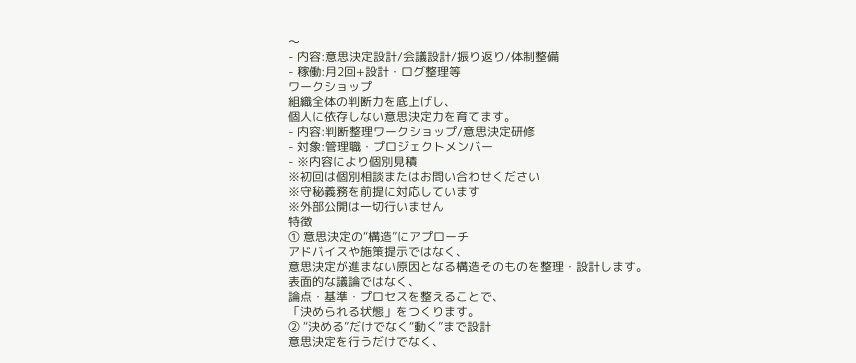〜
- 内容:意思決定設計/会議設計/振り返り/体制整備
- 稼働:月2回+設計・ログ整理等
ワークショップ
組織全体の判断力を底上げし、
個人に依存しない意思決定力を育てます。
- 内容:判断整理ワークショップ/意思決定研修
- 対象:管理職・プロジェクトメンバー
- ※内容により個別見積
※初回は個別相談またはお問い合わせください
※守秘義務を前提に対応しています
※外部公開は一切行いません
特徴
① 意思決定の“構造”にアプローチ
アドバイスや施策提示ではなく、
意思決定が進まない原因となる構造そのものを整理・設計します。
表面的な議論ではなく、
論点・基準・プロセスを整えることで、
「決められる状態」をつくります。
② “決める”だけでなく“動く”まで設計
意思決定を行うだけでなく、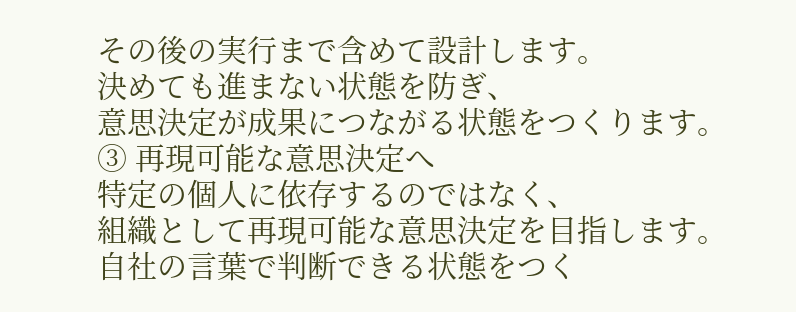その後の実行まで含めて設計します。
決めても進まない状態を防ぎ、
意思決定が成果につながる状態をつくります。
③ 再現可能な意思決定へ
特定の個人に依存するのではなく、
組織として再現可能な意思決定を目指します。
自社の言葉で判断できる状態をつく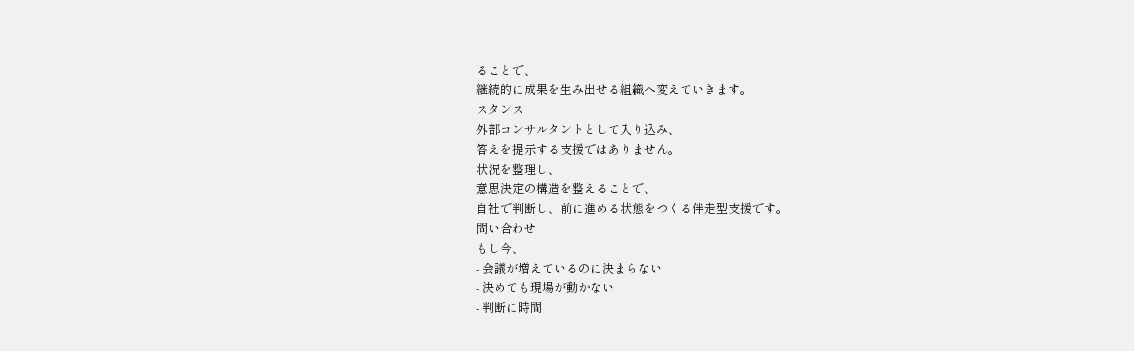ることで、
継続的に成果を生み出せる組織へ変えていきます。
スタンス
外部コンサルタントとして入り込み、
答えを提示する支援ではありません。
状況を整理し、
意思決定の構造を整えることで、
自社で判断し、前に進める状態をつくる伴走型支援です。
問い合わせ
もし今、
- 会議が増えているのに決まらない
- 決めても現場が動かない
- 判断に時間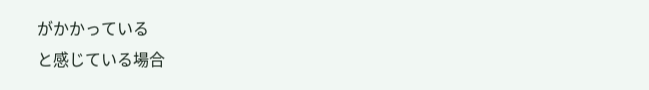がかかっている
と感じている場合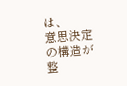は、
意思決定の構造が整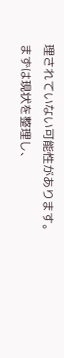理されていない可能性があります。
まずは現状を整理し、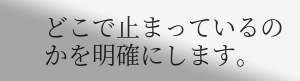どこで止まっているのかを明確にします。